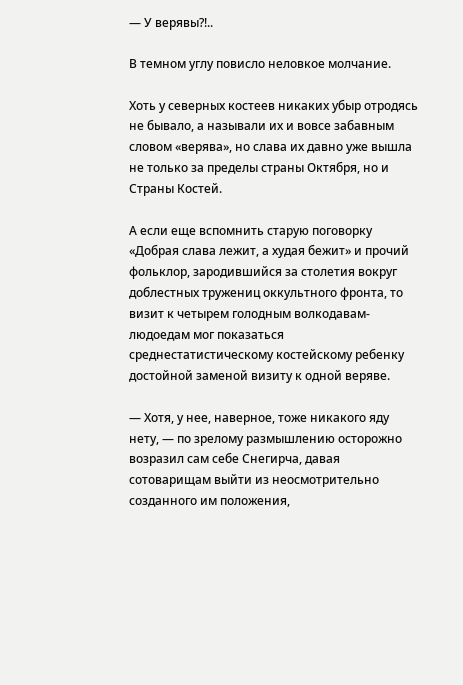— У верявы?!..

В темном углу повисло неловкое молчание.

Хоть у северных костеев никаких убыр отродясь не бывало, а называли их и вовсе забавным словом «верява», но слава их давно уже вышла не только за пределы страны Октября, но и Страны Костей.

А если еще вспомнить старую поговорку «Добрая слава лежит, а худая бежит» и прочий фольклор, зародившийся за столетия вокруг доблестных тружениц оккультного фронта, то визит к четырем голодным волкодавам-людоедам мог показаться среднестатистическому костейскому ребенку достойной заменой визиту к одной веряве.

— Хотя, у нее, наверное, тоже никакого яду нету, — по зрелому размышлению осторожно возразил сам себе Снегирча, давая сотоварищам выйти из неосмотрительно созданного им положения,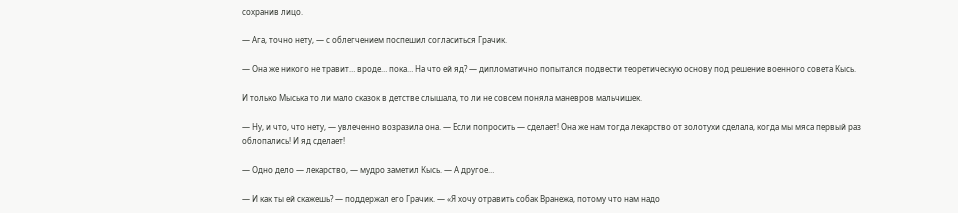сохранив лицо.

— Ага, точно нету, — с облегчением поспешил согласиться Грачик.

— Она же никого не травит… вроде… пока… На что ей яд? — дипломатично попытался подвести теоретическую основу под решение военного совета Кысь.

И только Мыська то ли мало сказок в детстве слышала, то ли не совсем поняла маневров мальчишек.

— Ну, и что, что нету, — увлеченно возразила она. — Если попросить — сделает! Она же нам тогда лекарство от золотухи сделала, когда мы мяса первый раз облопались! И яд сделает!

— Одно дело — лекарство, — мудро заметил Кысь. — А другое…

— И как ты ей скажешь? — поддержал его Грачик. — «Я хочу отравить собак Вранежа, потому что нам надо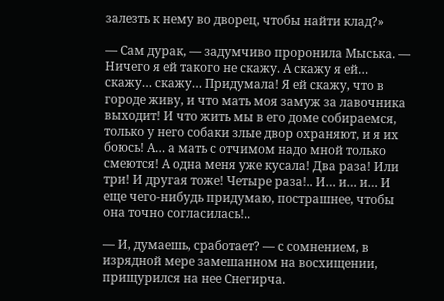залезть к нему во дворец, чтобы найти клад?»

— Сам дурак, — задумчиво проронила Мыська. — Ничего я ей такого не скажу. А скажу я ей… скажу… скажу… Придумала! Я ей скажу, что в городе живу, и что мать моя замуж за лавочника выходит! И что жить мы в его доме собираемся, только у него собаки злые двор охраняют, и я их боюсь! А… а мать с отчимом надо мной только смеются! А одна меня уже кусала! Два раза! Или три! И другая тоже! Четыре раза!.. И… и… и… И еще чего-нибудь придумаю, пострашнее, чтобы она точно согласилась!..

— И, думаешь, сработает? — с сомнением, в изрядной мере замешанном на восхищении, прищурился на нее Снегирча.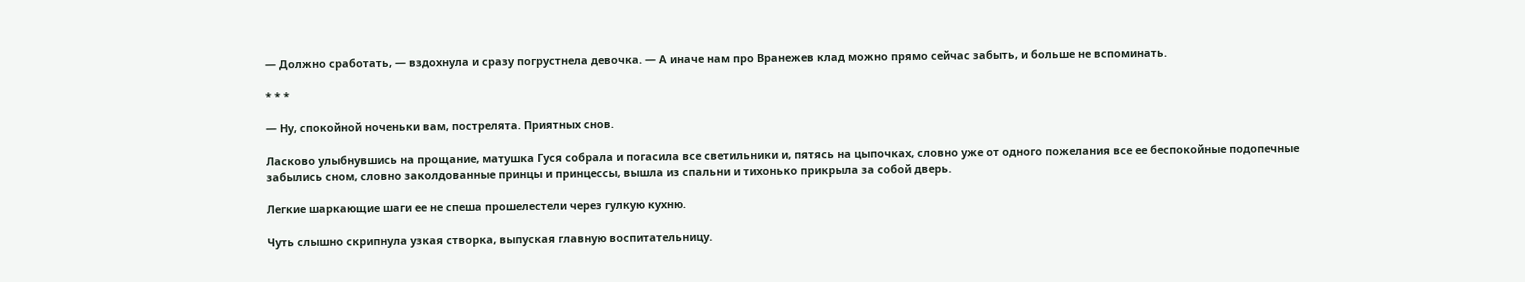— Должно сработать, — вздохнула и сразу погрустнела девочка. — А иначе нам про Вранежев клад можно прямо сейчас забыть, и больше не вспоминать.

* * *

— Ну, спокойной ноченьки вам, пострелята. Приятных снов.

Ласково улыбнувшись на прощание, матушка Гуся собрала и погасила все светильники и, пятясь на цыпочках, словно уже от одного пожелания все ее беспокойные подопечные забылись сном, словно заколдованные принцы и принцессы, вышла из спальни и тихонько прикрыла за собой дверь.

Легкие шаркающие шаги ее не спеша прошелестели через гулкую кухню.

Чуть слышно скрипнула узкая створка, выпуская главную воспитательницу.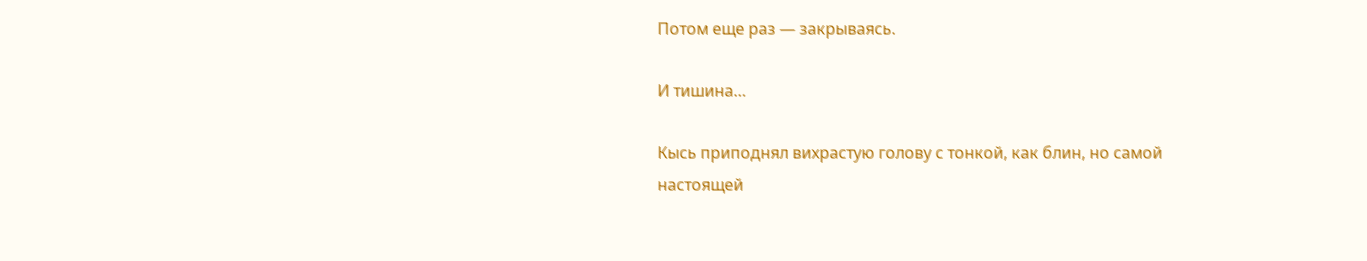Потом еще раз — закрываясь.

И тишина…

Кысь приподнял вихрастую голову с тонкой, как блин, но самой настоящей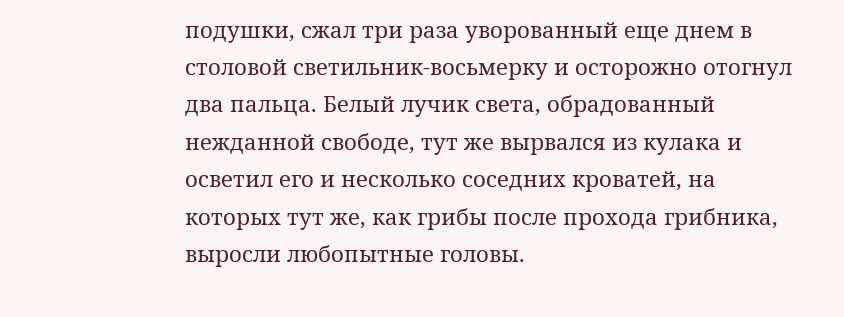подушки, сжал три раза уворованный еще днем в столовой светильник-восьмерку и осторожно отогнул два пальца. Белый лучик света, обрадованный нежданной свободе, тут же вырвался из кулака и осветил его и несколько соседних кроватей, на которых тут же, как грибы после прохода грибника, выросли любопытные головы.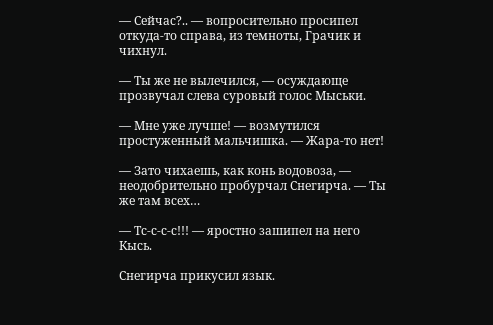— Сейчас?.. — вопросительно просипел откуда-то справа, из темноты, Грачик и чихнул.

— Ты же не вылечился, — осуждающе прозвучал слева суровый голос Мыськи.

— Мне уже лучше! — возмутился простуженный мальчишка. — Жара-то нет!

— Зато чихаешь, как конь водовоза, — неодобрительно пробурчал Снегирча. — Ты же там всех…

— Тс-с-с-с!!! — яростно зашипел на него Кысь.

Снегирча прикусил язык.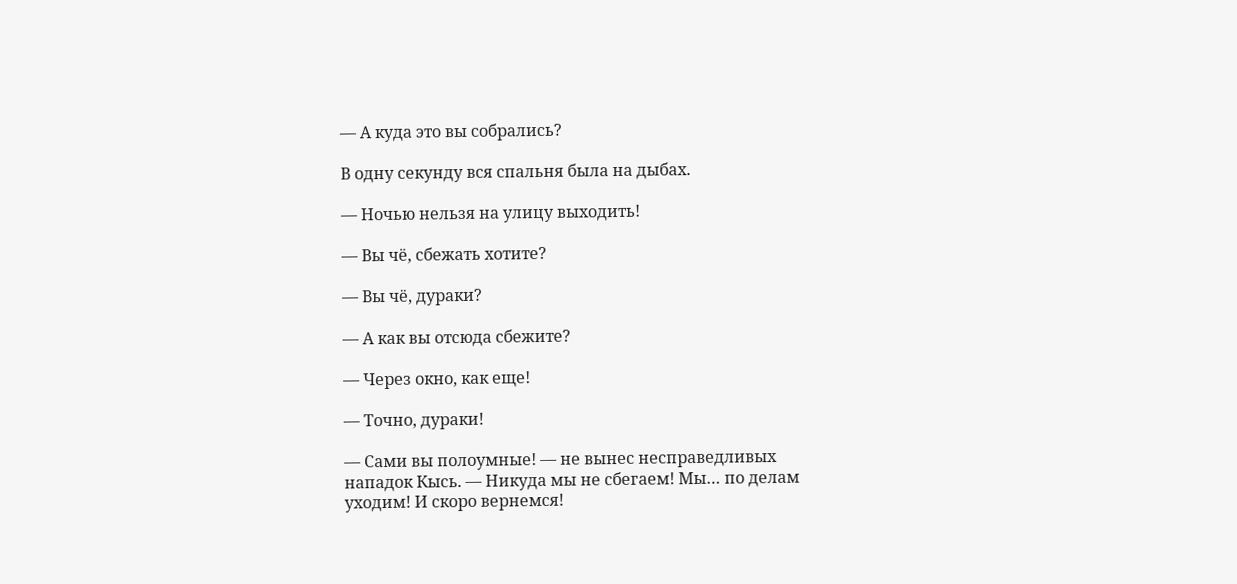— А куда это вы собрались?

В одну секунду вся спальня была на дыбах.

— Ночью нельзя на улицу выходить!

— Вы чё, сбежать хотите?

— Вы чё, дураки?

— А как вы отсюда сбежите?

— Через окно, как еще!

— Точно, дураки!

— Сами вы полоумные! — не вынес несправедливых нападок Кысь. — Никуда мы не сбегаем! Мы… по делам уходим! И скоро вернемся!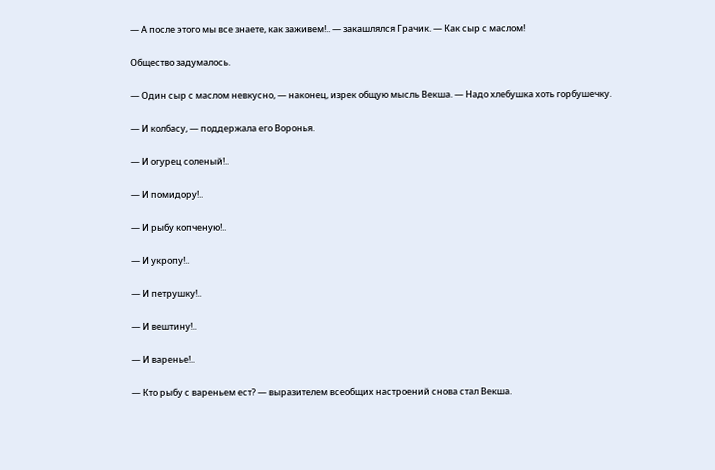— А после этого мы все знаете, как заживем!.. — закашлялся Грачик. — Как сыр с маслом!

Общество задумалось.

— Один сыр с маслом невкусно, — наконец, изрек общую мысль Векша. — Надо хлебушка хоть горбушечку.

— И колбасу, — поддержала его Воронья.

— И огурец соленый!..

— И помидору!..

— И рыбу копченую!..

— И укропу!..

— И петрушку!..

— И вештину!..

— И варенье!..

— Кто рыбу с вареньем ест? — выразителем всеобщих настроений снова стал Векша.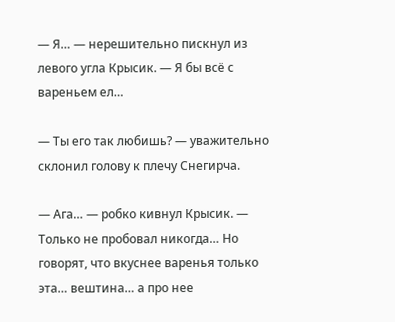— Я… — нерешительно пискнул из левого угла Крысик. — Я бы всё с вареньем ел…

— Ты его так любишь? — уважительно склонил голову к плечу Снегирча.

— Ага… — робко кивнул Крысик. — Только не пробовал никогда… Но говорят, что вкуснее варенья только эта… вештина… а про нее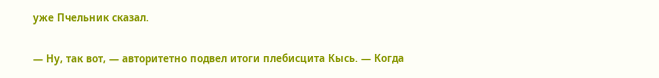уже Пчельник сказал.

— Ну, так вот, — авторитетно подвел итоги плебисцита Кысь. — Когда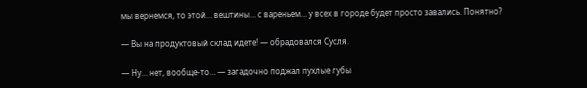мы вернемся, то этой… вештины… с вареньем… у всех в городе будет просто завались. Понятно?

— Вы на продуктовый склад идете! — обрадовался Сусля.

— Ну… нет, вообще-то… — загадочно поджал пухлые губы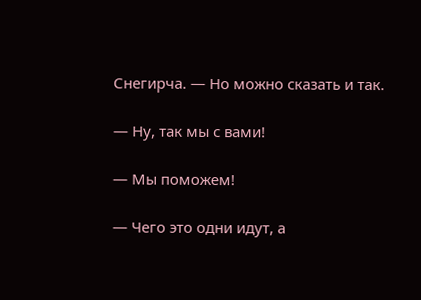Снегирча. — Но можно сказать и так.

— Ну, так мы с вами!

— Мы поможем!

— Чего это одни идут, а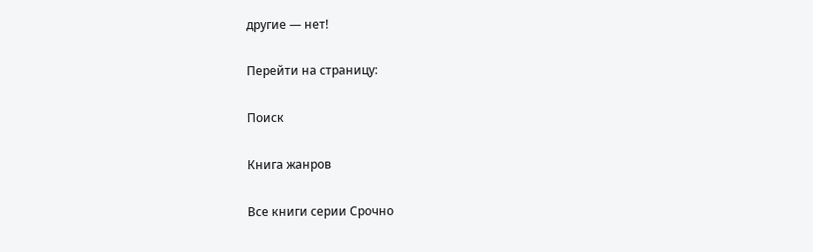другие — нет!

Перейти на страницу:

Поиск

Книга жанров

Все книги серии Срочно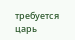требуется царь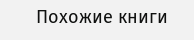Похожие книги